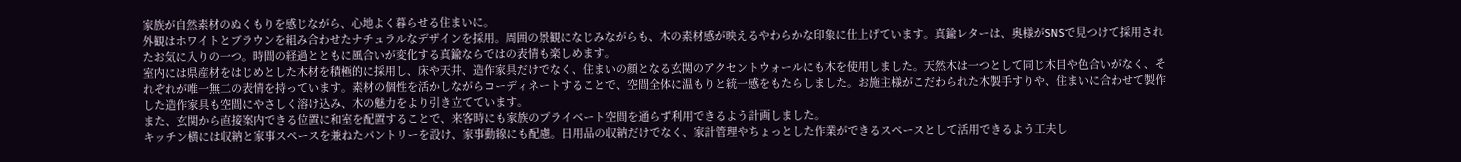家族が自然素材のぬくもりを感じながら、心地よく暮らせる住まいに。
外観はホワイトとブラウンを組み合わせたナチュラルなデザインを採用。周囲の景観になじみながらも、木の素材感が映えるやわらかな印象に仕上げています。真鍮レターは、奥様がSNSで見つけて採用されたお気に入りの一つ。時間の経過とともに風合いが変化する真鍮ならではの表情も楽しめます。
室内には県産材をはじめとした木材を積極的に採用し、床や天井、造作家具だけでなく、住まいの顔となる玄関のアクセントウォールにも木を使用しました。天然木は一つとして同じ木目や色合いがなく、それぞれが唯一無二の表情を持っています。素材の個性を活かしながらコーディネートすることで、空間全体に温もりと統一感をもたらしました。お施主様がこだわられた木製手すりや、住まいに合わせて製作した造作家具も空間にやさしく溶け込み、木の魅力をより引き立てています。
また、玄関から直接案内できる位置に和室を配置することで、来客時にも家族のプライベート空間を通らず利用できるよう計画しました。
キッチン横には収納と家事スペースを兼ねたパントリーを設け、家事動線にも配慮。日用品の収納だけでなく、家計管理やちょっとした作業ができるスペースとして活用できるよう工夫し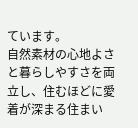ています。
自然素材の心地よさと暮らしやすさを両立し、住むほどに愛着が深まる住まい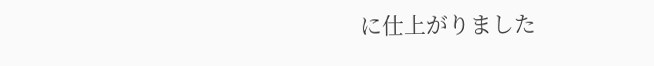に仕上がりました